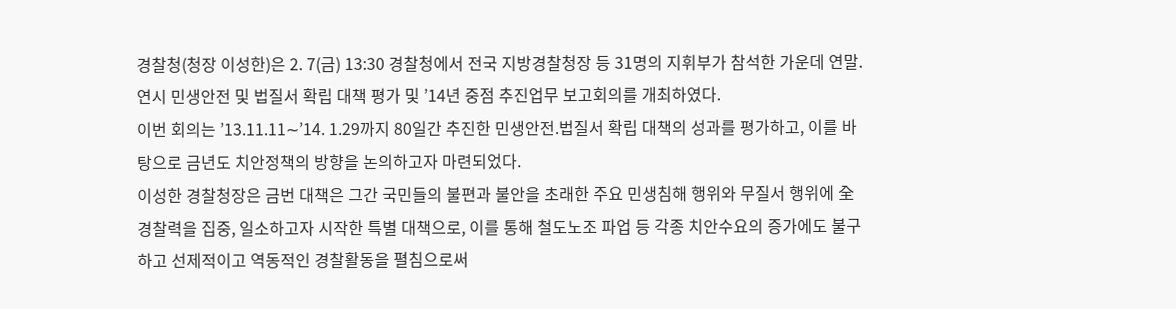경찰청(청장 이성한)은 2. 7(금) 13:30 경찰청에서 전국 지방경찰청장 등 31명의 지휘부가 참석한 가운데 연말.연시 민생안전 및 법질서 확립 대책 평가 및 ’14년 중점 추진업무 보고회의를 개최하였다.
이번 회의는 ’13.11.11∼’14. 1.29까지 80일간 추진한 민생안전.법질서 확립 대책의 성과를 평가하고, 이를 바탕으로 금년도 치안정책의 방향을 논의하고자 마련되었다.
이성한 경찰청장은 금번 대책은 그간 국민들의 불편과 불안을 초래한 주요 민생침해 행위와 무질서 행위에 全 경찰력을 집중, 일소하고자 시작한 특별 대책으로, 이를 통해 철도노조 파업 등 각종 치안수요의 증가에도 불구하고 선제적이고 역동적인 경찰활동을 펼침으로써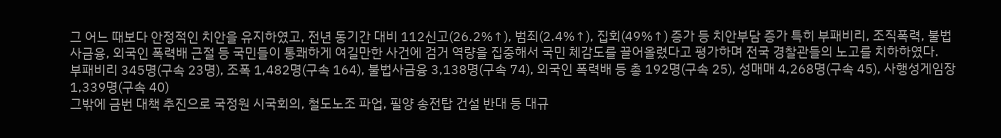그 어느 때보다 안정적인 치안을 유지하였고, 전년 동기간 대비 112신고(26.2%↑), 범죄(2.4%↑), 집회(49%↑) 증가 등 치안부담 증가 특히 부패비리, 조직폭력, 불법사금융, 외국인 폭력배 근절 등 국민들이 통쾌하게 여길만한 사건에 검거 역량을 집중해서 국민 체감도를 끌어올렸다고 평가하며 전국 경찰관들의 노고를 치하하였다.
부패비리 345명(구속 23명), 조폭 1,482명(구속 164), 불법사금융 3,138명(구속 74), 외국인 폭력배 등 총 192명(구속 25), 성매매 4,268명(구속 45), 사행성게임장 1,339명(구속 40)
그밖에 금번 대책 추진으로 국정원 시국회의, 철도노조 파업, 필양 송전탑 건설 반대 등 대규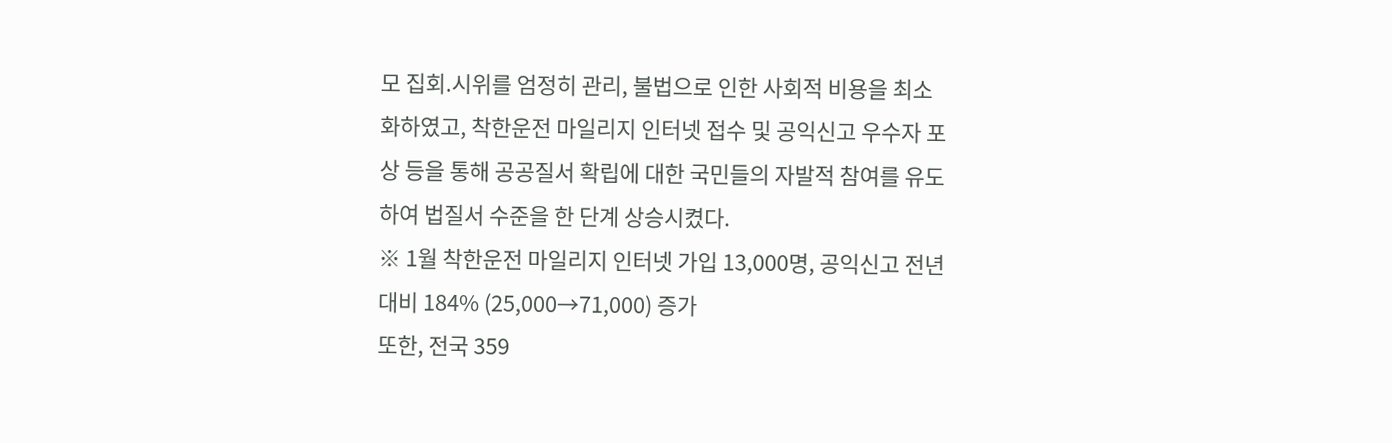모 집회.시위를 엄정히 관리, 불법으로 인한 사회적 비용을 최소화하였고, 착한운전 마일리지 인터넷 접수 및 공익신고 우수자 포상 등을 통해 공공질서 확립에 대한 국민들의 자발적 참여를 유도하여 법질서 수준을 한 단계 상승시켰다.
※ 1월 착한운전 마일리지 인터넷 가입 13,000명, 공익신고 전년 대비 184% (25,000→71,000) 증가
또한, 전국 359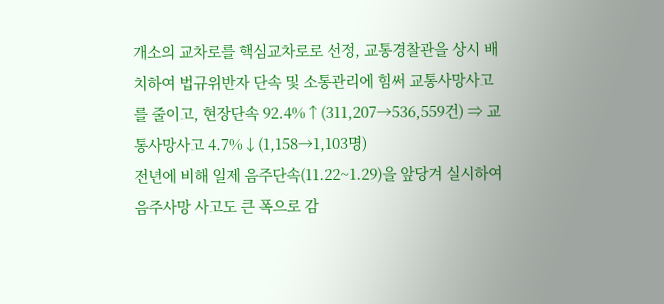개소의 교차로를 핵심교차로로 선정, 교통경찰관을 상시 배치하여 법규위반자 단속 및 소통관리에 힘써 교통사망사고를 줄이고, 현장단속 92.4%↑(311,207→536,559건) ⇒ 교통사망사고 4.7%↓(1,158→1,103명)
전년에 비해 일제 음주단속(11.22~1.29)을 앞당겨 실시하여 음주사망 사고도 큰 폭으로 감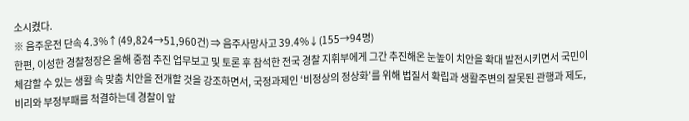소시켰다.
※ 음주운전 단속 4.3%↑(49,824→51,960건) ⇒ 음주사망사고 39.4%↓(155→94명)
한편, 이성한 경찰청장은 올해 중점 추진 업무보고 및 토론 후 참석한 전국 경찰 지휘부에게 그간 추진해온 눈높이 치안을 확대 발전시키면서 국민이 체감할 수 있는 생활 속 맞춤 치안을 전개할 것을 강조하면서, 국정과제인 ‘비정상의 정상화’를 위해 법질서 확립과 생활주변의 잘못된 관행과 제도, 비리와 부정부패를 척결하는데 경찰이 앞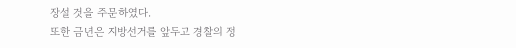장설 것을 주문하였다.
또한 금년은 지방선거를 앞두고 경찰의 정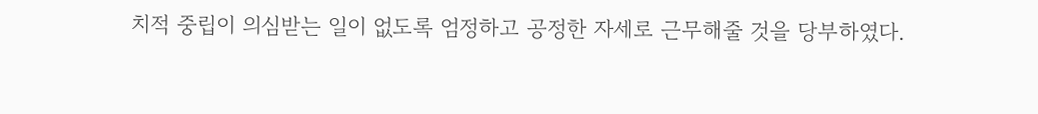치적 중립이 의심받는 일이 없도록 엄정하고 공정한 자세로 근무해줄 것을 당부하였다.